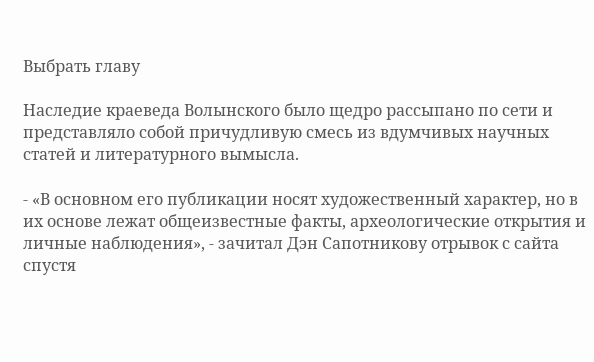Выбрать главу

Наследие краеведа Волынского было щедро рассыпано по сети и представляло собой причудливую смесь из вдумчивых научных статей и литературного вымысла.

- «В основном его публикации носят художественный характер, но в их основе лежат общеизвестные факты, археологические открытия и личные наблюдения», - зачитал Дэн Сапотникову отрывок с сайта спустя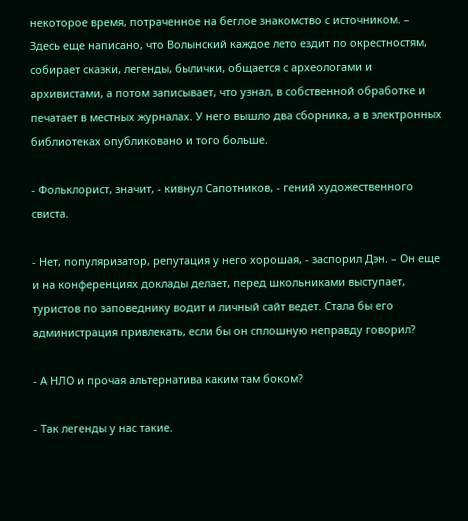некоторое время, потраченное на беглое знакомство с источником. – Здесь еще написано, что Волынский каждое лето ездит по окрестностям, собирает сказки, легенды, былички, общается с археологами и архивистами, а потом записывает, что узнал, в собственной обработке и печатает в местных журналах. У него вышло два сборника, а в электронных библиотеках опубликовано и того больше.

- Фольклорист, значит, - кивнул Сапотников, - гений художественного свиста.

- Нет, популяризатор, репутация у него хорошая, - заспорил Дэн. – Он еще и на конференциях доклады делает, перед школьниками выступает, туристов по заповеднику водит и личный сайт ведет. Стала бы его администрация привлекать, если бы он сплошную неправду говорил?

- А НЛО и прочая альтернатива каким там боком?

- Так легенды у нас такие.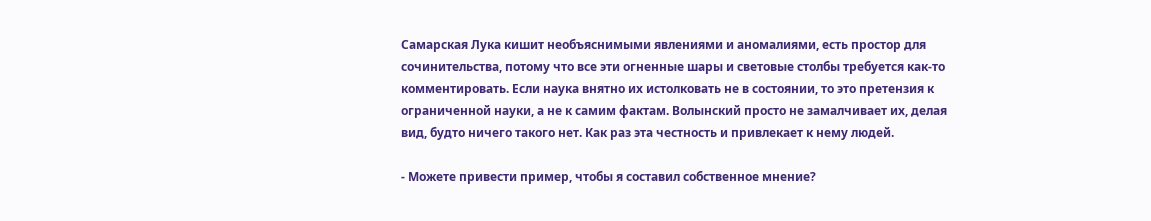Самарская Лука кишит необъяснимыми явлениями и аномалиями, есть простор для сочинительства, потому что все эти огненные шары и световые столбы требуется как-то комментировать. Если наука внятно их истолковать не в состоянии, то это претензия к ограниченной науки, а не к самим фактам. Волынский просто не замалчивает их, делая вид, будто ничего такого нет. Как раз эта честность и привлекает к нему людей.

- Можете привести пример, чтобы я составил собственное мнение?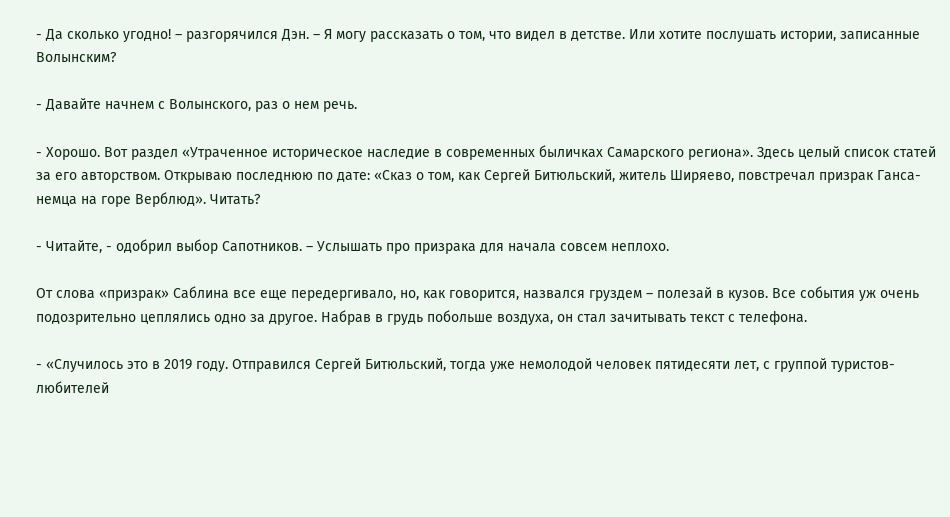- Да сколько угодно! – разгорячился Дэн. – Я могу рассказать о том, что видел в детстве. Или хотите послушать истории, записанные Волынским?

- Давайте начнем с Волынского, раз о нем речь.

- Хорошо. Вот раздел «Утраченное историческое наследие в современных быличках Самарского региона». Здесь целый список статей за его авторством. Открываю последнюю по дате: «Сказ о том, как Сергей Битюльский, житель Ширяево, повстречал призрак Ганса-немца на горе Верблюд». Читать?

- Читайте, - одобрил выбор Сапотников. – Услышать про призрака для начала совсем неплохо.

От слова «призрак» Саблина все еще передергивало, но, как говорится, назвался груздем – полезай в кузов. Все события уж очень подозрительно цеплялись одно за другое. Набрав в грудь побольше воздуха, он стал зачитывать текст с телефона.

- «Случилось это в 2019 году. Отправился Сергей Битюльский, тогда уже немолодой человек пятидесяти лет, с группой туристов-любителей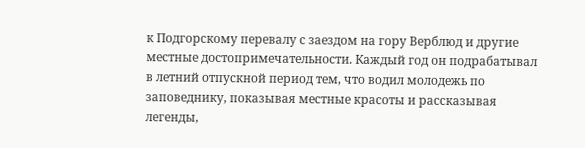к Подгорскому перевалу с заездом на гору Верблюд и другие местные достопримечательности. Каждый год он подрабатывал в летний отпускной период тем, что водил молодежь по заповеднику, показывая местные красоты и рассказывая легенды,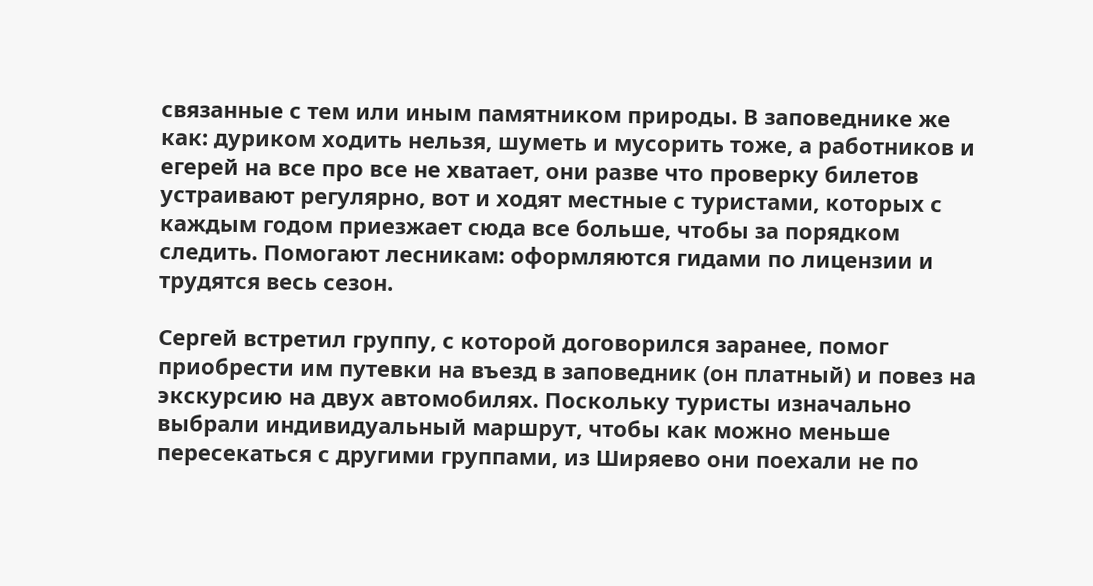связанные с тем или иным памятником природы. В заповеднике же как: дуриком ходить нельзя, шуметь и мусорить тоже, а работников и егерей на все про все не хватает, они разве что проверку билетов устраивают регулярно, вот и ходят местные с туристами, которых с каждым годом приезжает сюда все больше, чтобы за порядком следить. Помогают лесникам: оформляются гидами по лицензии и трудятся весь сезон.

Сергей встретил группу, с которой договорился заранее, помог приобрести им путевки на въезд в заповедник (он платный) и повез на экскурсию на двух автомобилях. Поскольку туристы изначально выбрали индивидуальный маршрут, чтобы как можно меньше пересекаться с другими группами, из Ширяево они поехали не по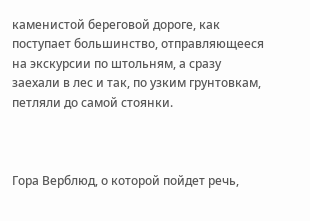каменистой береговой дороге, как поступает большинство, отправляющееся на экскурсии по штольням, а сразу заехали в лес и так, по узким грунтовкам, петляли до самой стоянки.



Гора Верблюд, о которой пойдет речь,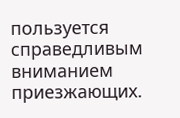пользуется справедливым вниманием приезжающих.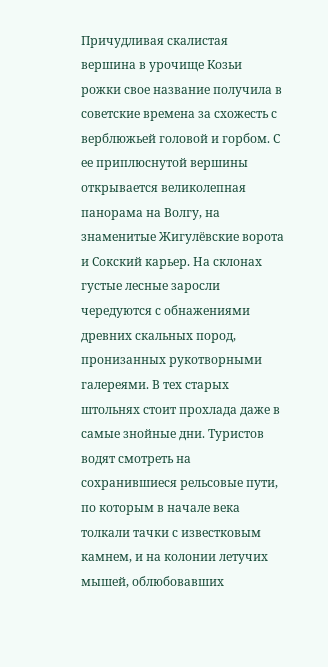Причудливая скалистая вершина в урочище Козьи рожки свое название получила в советские времена за схожесть с верблюжьей головой и горбом. С ее приплюснутой вершины открывается великолепная панорама на Волгу, на знаменитые Жигулёвские ворота и Сокский карьер. На склонах густые лесные заросли чередуются с обнажениями древних скальных пород, пронизанных рукотворными галереями. В тех старых штольнях стоит прохлада даже в самые знойные дни. Туристов водят смотреть на сохранившиеся рельсовые пути, по которым в начале века толкали тачки с известковым камнем, и на колонии летучих мышей, облюбовавших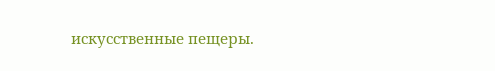искусственные пещеры.